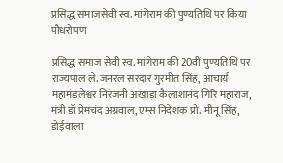प्रसिद्ध समाजसेवी स्व. मांगेराम की पुण्यतिथि पर किया पौधरोपण

प्रसिद्ध समाज सेवी स्व. मांगेराम की 20वीं पुण्यतिथि पर राज्यपाल ले. जनरल सरदार गुरमीत सिंह, आचार्य महामंडलेश्वर निरंजनी अखाड़ा कैलाशानंद गिरि महाराज, मंत्री डॉ प्रेमचंद अग्रवाल, एम्स निदेशक प्रो. मीनू सिंह, डोईवाला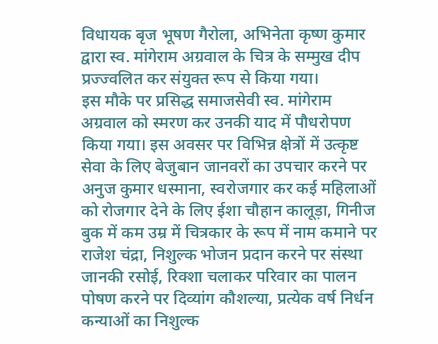विधायक बृज भूषण गैरोला, अभिनेता कृष्ण कुमार द्वारा स्व. मांगेराम अग्रवाल के चित्र के सम्मुख दीप प्रज्ज्वलित कर संयुक्त रूप से किया गया।
इस मौके पर प्रसिद्ध समाजसेवी स्व. मांगेराम अग्रवाल को स्मरण कर उनकी याद में पौधरोपण किया गया। इस अवसर पर विभिन्न क्षेत्रों में उत्कृष्ट सेवा के लिए बेजुबान जानवरों का उपचार करने पर अनुज कुमार धस्माना, स्वरोजगार कर कई महिलाओं को रोजगार देने के लिए ईशा चौहान कालूड़ा, गिनीज बुक में कम उम्र में चित्रकार के रूप में नाम कमाने पर राजेश चंद्रा, निशुल्क भोजन प्रदान करने पर संस्था जानकी रसोई, रिक्शा चलाकर परिवार का पालन पोषण करने पर दिव्यांग कौशल्या, प्रत्येक वर्ष निर्धन कन्याओं का निशुल्क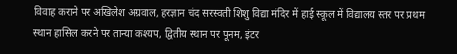विवाह कराने पर अखिलेश अग्रवाल, हरज्ञान चंद सरस्वती शिशु विद्या मंदिर में हाई स्कूल में विद्यालय स्तर पर प्रथम स्थान हासिल करने पर तान्या कश्यप, द्वितीय स्थान पर पूनम, इंटर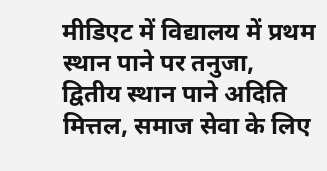मीडिएट में विद्यालय में प्रथम स्थान पाने पर तनुजा, द्वितीय स्थान पाने अदिति मित्तल, समाज सेवा के लिए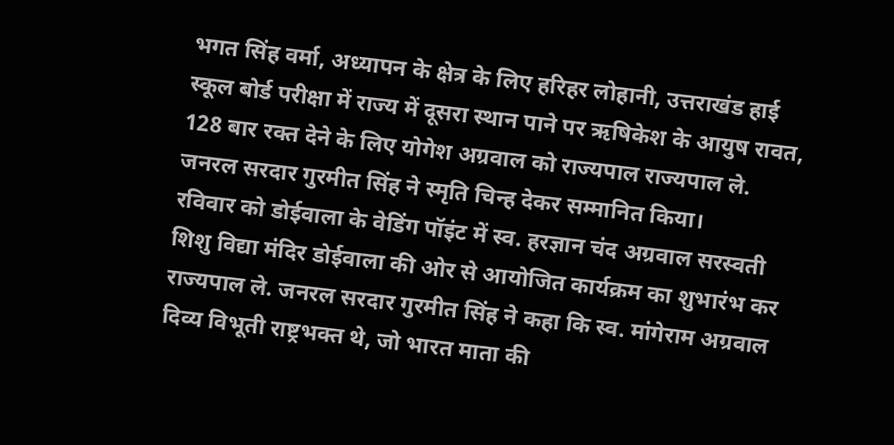भगत सिंह वर्मा, अध्यापन के क्षेत्र के लिए हरिहर लोहानी, उत्तराखंड हाई स्कूल बोर्ड परीक्षा में राज्य में दूसरा स्थान पाने पर ऋषिकेश के आयुष रावत, 128 बार रक्त देने के लिए योगेश अग्रवाल को राज्यपाल राज्यपाल ले. जनरल सरदार गुरमीत सिंह ने स्मृति चिन्ह देकर सम्मानित किया।
रविवार को डोईवाला के वेडिंग पॉइंट में स्व. हरज्ञान चंद अग्रवाल सरस्वती शिशु विद्या मंदिर डोईवाला की ओर से आयोजित कार्यक्रम का शुभारंभ कर राज्यपाल ले. जनरल सरदार गुरमीत सिंह ने कहा कि स्व. मांगेराम अग्रवाल दिव्य विभूती राष्ट्रभक्त थे, जो भारत माता की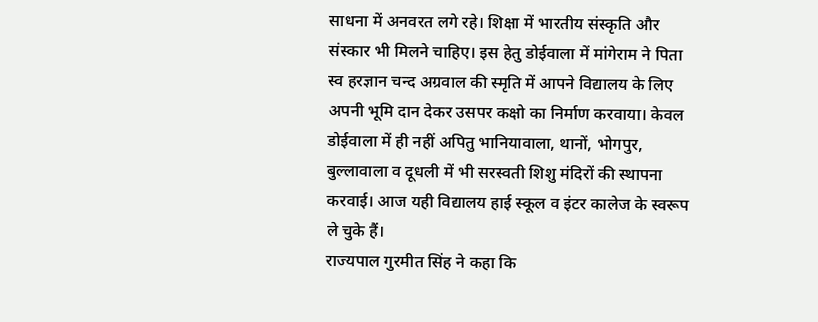साधना में अनवरत लगे रहे। शिक्षा में भारतीय संस्कृति और संस्कार भी मिलने चाहिए। इस हेतु डोईवाला में मांगेराम ने पिता स्व हरज्ञान चन्द अग्रवाल की स्मृति में आपने विद्यालय के लिए अपनी भूमि दान देकर उसपर कक्षो का निर्माण करवाया। केवल डोईवाला में ही नहीं अपितु भानियावाला, थानों, भोगपुर, बुल्लावाला व दूधली में भी सरस्वती शिशु मंदिरों की स्थापना करवाई। आज यही विद्यालय हाई स्कूल व इंटर कालेज के स्वरूप ले चुके हैं।
राज्यपाल गुरमीत सिंह ने कहा कि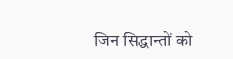जिन सिद्धान्तों को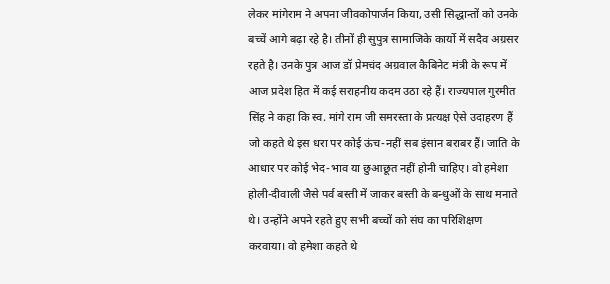लेकर मांगेराम ने अपना जीवकोपार्जन किया, उसी सिद्धान्तों को उनके बच्चें आगे बढ़ा रहे है। तीनों ही सुपुत्र सामाजिके कार्यो में सदैव अग्रसर रहते है। उनके पुत्र आज डॉ प्रेमचंद अग्रवाल कैबिनेट मंत्री के रूप में आज प्रदेश हित में कई सराहनीय कदम उठा रहे हैं। राज्यपाल गुरमीत सिंह ने कहा कि स्व. मांगे राम जी समरस्ता के प्रत्यक्ष ऐसे उदाहरण हैं जो कहते थे इस धरा पर कोई ऊंच-नहीं सब इंसान बराबर हैं। जाति के आधार पर कोई भेद-भाव या छुआछूत नहीं होनी चाहिए। वो हमेशा होली-दीवाली जैसे पर्व बस्ती में जाकर बस्ती के बन्धुओं के साथ मनाते थे। उन्होंने अपने रहते हुए सभी बच्चों को संघ का परिशिक्षण करवाया। वो हमेशा कहते थे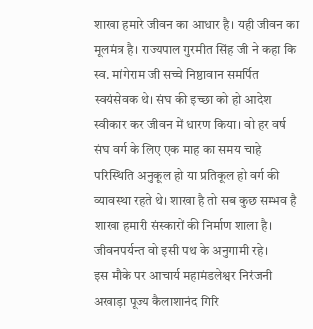शाखा हमारे जीवन का आधार है। यही जीवन का मूलमंत्र है। राज्यपाल गुरमीत सिंह जी ने कहा कि स्व. मांगेराम जी सच्चे निष्ठावान समर्पित स्वयंसेवक थे। संघ की इच्छा को हो आदेश स्वीकार कर जीवन में धारण किया। वो हर वर्ष संघ वर्ग के लिए एक माह का समय चाहे परिस्थिति अनुकूल हो या प्रतिकूल हो वर्ग की व्यावस्था रहते थे। शाखा है तो सब कुछ सम्भव है शाखा हमारी संस्कारों की निर्माण शाला है। जीवनपर्यन्त वो इसी पथ के अनुगामी रहे।
इस मौके पर आचार्य महामंडलेश्वर निरंजनी अखाड़ा पूज्य कैलाशानंद गिरि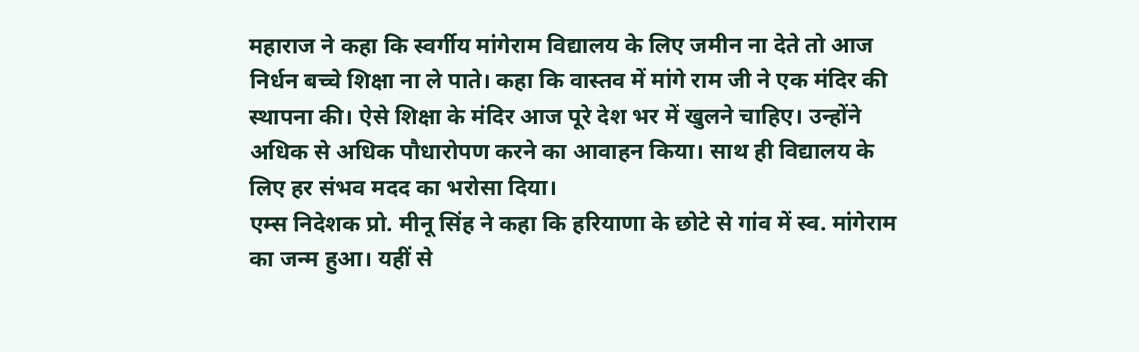महाराज ने कहा कि स्वर्गीय मांगेराम विद्यालय के लिए जमीन ना देते तो आज निर्धन बच्चे शिक्षा ना ले पाते। कहा कि वास्तव में मांगे राम जी ने एक मंदिर की स्थापना की। ऐसे शिक्षा के मंदिर आज पूरे देश भर में खुलने चाहिए। उन्होंने अधिक से अधिक पौधारोपण करने का आवाहन किया। साथ ही विद्यालय के लिए हर संभव मदद का भरोसा दिया।
एम्स निदेशक प्रो. मीनू सिंह ने कहा कि हरियाणा के छोटे से गांव में स्व. मांगेराम का जन्म हुआ। यहीं से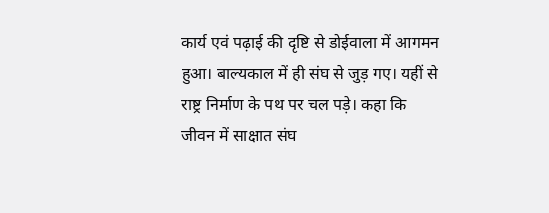कार्य एवं पढ़ाई की दृष्टि से डोईवाला में आगमन हुआ। बाल्यकाल में ही संघ से जुड़ गए। यहीं से राष्ट्र निर्माण के पथ पर चल पड़े। कहा कि जीवन में साक्षात संघ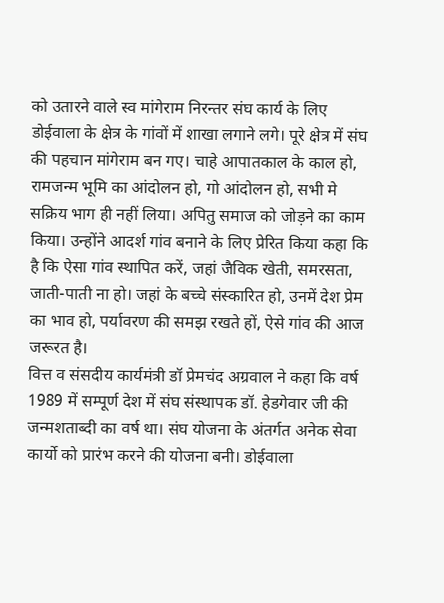को उतारने वाले स्व मांगेराम निरन्तर संघ कार्य के लिए डोईवाला के क्षेत्र के गांवों में शाखा लगाने लगे। पूरे क्षेत्र में संघ की पहचान मांगेराम बन गए। चाहे आपातकाल के काल हो, रामजन्म भूमि का आंदोलन हो, गो आंदोलन हो, सभी मे सक्रिय भाग ही नहीं लिया। अपितु समाज को जोड़ने का काम किया। उन्होंने आदर्श गांव बनाने के लिए प्रेरित किया कहा कि है कि ऐसा गांव स्थापित करें, जहां जैविक खेती, समरसता, जाती-पाती ना हो। जहां के बच्चे संस्कारित हो, उनमें देश प्रेम का भाव हो, पर्यावरण की समझ रखते हों, ऐसे गांव की आज जरूरत है।
वित्त व संसदीय कार्यमंत्री डॉ प्रेमचंद अग्रवाल ने कहा कि वर्ष 1989 में सम्पूर्ण देश में संघ संस्थापक डॉ. हेडगेवार जी की जन्मशताब्दी का वर्ष था। संघ योजना के अंतर्गत अनेक सेवा कार्यो को प्रारंभ करने की योजना बनी। डोईवाला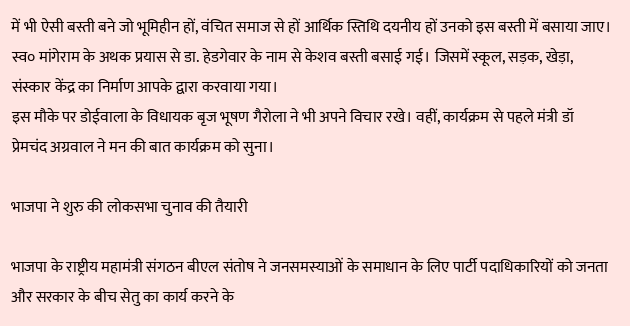में भी ऐसी बस्ती बने जो भूमिहीन हों, वंचित समाज से हों आर्थिक स्तिथि दयनीय हों उनको इस बस्ती में बसाया जाए। स्व० मांगेराम के अथक प्रयास से डा. हेडगेवार के नाम से केशव बस्ती बसाई गई। जिसमें स्कूल, सड़क, खेड़ा, संस्कार केंद्र का निर्माण आपके द्वारा करवाया गया।
इस मौके पर डोईवाला के विधायक बृज भूषण गैरोला ने भी अपने विचार रखे। वहीं, कार्यक्रम से पहले मंत्री डॉ प्रेमचंद अग्रवाल ने मन की बात कार्यक्रम को सुना।

भाजपा ने शुरु की लोकसभा चुनाव की तैयारी

भाजपा के राष्ट्रीय महामंत्री संगठन बीएल संतोष ने जनसमस्याओं के समाधान के लिए पार्टी पदाधिकारियों को जनता और सरकार के बीच सेतु का कार्य करने के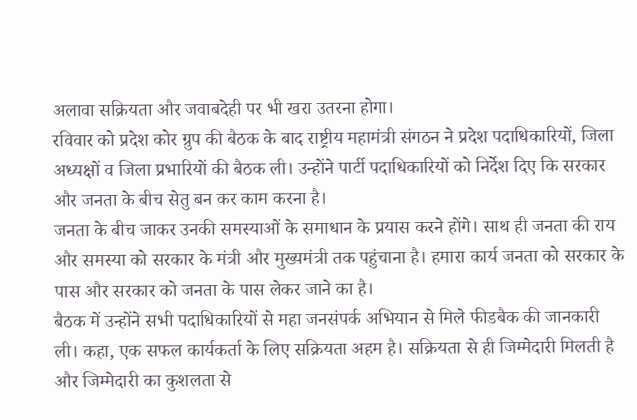अलावा सक्रियता और जवाबदेही पर भी खरा उतरना होगा।
रविवार को प्रदेश कोर ग्रुप की बैठक के बाद राष्ट्रीय महामंत्री संगठन ने प्रदेश पदाधिकारियों, जिला अध्यक्षों व जिला प्रभारियों की बैठक ली। उन्होंने पार्टी पदाधिकारियों को निर्देश दिए कि सरकार और जनता के बीच सेतु बन कर काम करना है।
जनता के बीच जाकर उनकी समस्याओं के समाधान के प्रयास करने होंगे। साथ ही जनता की राय और समस्या को सरकार के मंत्री और मुख्यमंत्री तक पहुंचाना है। हमारा कार्य जनता को सरकार के पास और सरकार को जनता के पास लेकर जाने का है।
बैठक में उन्होंने सभी पदाधिकारियों से महा जनसंपर्क अभियान से मिले फीडबैक की जानकारी ली। कहा, एक सफल कार्यकर्ता के लिए सक्रियता अहम है। सक्रियता से ही जिम्मेदारी मिलती है और जिम्मेदारी का कुशलता से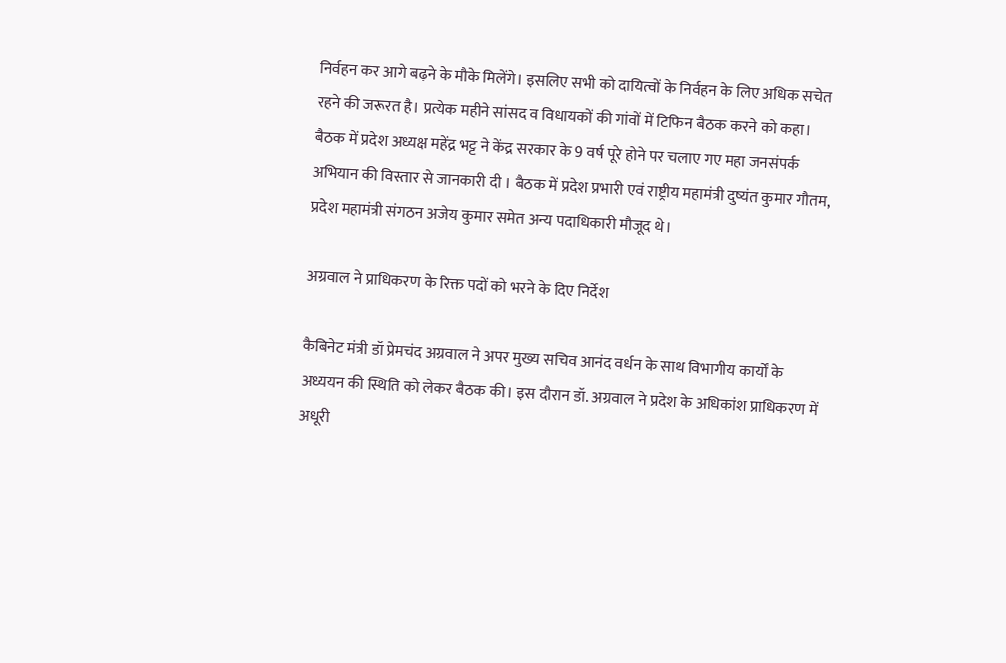निर्वहन कर आगे बढ़ने के मौके मिलेंगे। इसलिए सभी को दायित्वों के निर्वहन के लिए अधिक सचेत रहने की जरूरत है। प्रत्येक महीने सांसद व विधायकों की गांवों में टिफिन बैठक करने को कहा।
बैठक में प्रदेश अध्यक्ष महेंद्र भट्ट ने केंद्र सरकार के 9 वर्ष पूरे होने पर चलाए गए महा जनसंपर्क अभियान की विस्तार से जानकारी दी । बैठक में प्रदेश प्रभारी एवं राष्ट्रीय महामंत्री दुष्यंत कुमार गौतम, प्रदेश महामंत्री संगठन अजेय कुमार समेत अन्य पदाधिकारी मौजूद थे।

अग्रवाल ने प्राधिकरण के रिक्त पदों को भरने के दिए निर्देश

कैबिनेट मंत्री डॉ प्रेमचंद अग्रवाल ने अपर मुख्य सचिव आनंद वर्धन के साथ विभागीय कार्यों के अध्ययन की स्थिति को लेकर बैठक की। इस दौरान डॉ. अग्रवाल ने प्रदेश के अधिकांश प्राधिकरण में अधूरी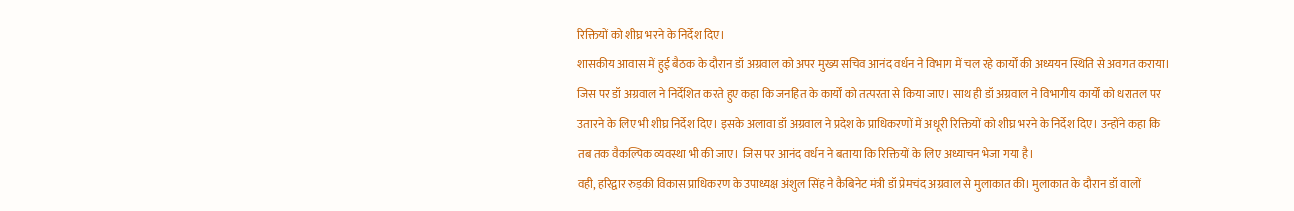रिक्तियों को शीघ्र भरने के निर्देश दिए।
शासकीय आवास में हुई बैठक के दौरान डॉ अग्रवाल को अपर मुख्य सचिव आनंद वर्धन ने विभाग में चल रहे कार्यों की अध्ययन स्थिति से अवगत कराया। जिस पर डॉ अग्रवाल ने निर्देशित करते हुए कहा कि जनहित के कार्यों को तत्परता से किया जाए। साथ ही डॉ अग्रवाल ने विभागीय कार्यों को धरातल पर उतारने के लिए भी शीघ्र निर्देश दिए। इसके अलावा डॉ अग्रवाल ने प्रदेश के प्राधिकरणों में अधूरी रिक्तियों को शीघ्र भरने के निर्देश दिए। उन्होंने कहा कि तब तक वैकल्पिक व्यवस्था भी की जाए। जिस पर आनंद वर्धन ने बताया कि रिक्तियों के लिए अध्याचन भेजा गया है।
वही, हरिद्वार रुड़की विकास प्राधिकरण के उपाध्यक्ष अंशुल सिंह ने कैबिनेट मंत्री डॉ प्रेमचंद अग्रवाल से मुलाकात की। मुलाकात के दौरान डॉ वालों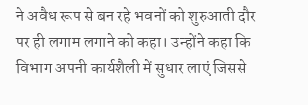ने अवैध रूप से बन रहे भवनों को शुरुआती दौर पर ही लगाम लगाने को कहा। उन्होंने कहा कि विभाग अपनी कार्यशैली में सुधार लाएं जिससे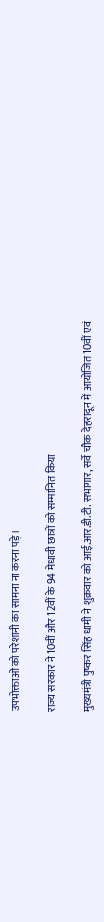उपभोक्ताओं को परेशानी का सामना ना करना पड़े।

राज्य सरकार ने 10वीं और 12वीं के 94 मेधावी छात्रों को सम्मानित किया

मुख्यमंत्री पुष्कर सिंह धामी ने शुक्रवार को आई.आर.डी.टी. सभागार, सर्वे चौक देहरादून में आयोजित 10वीं एवं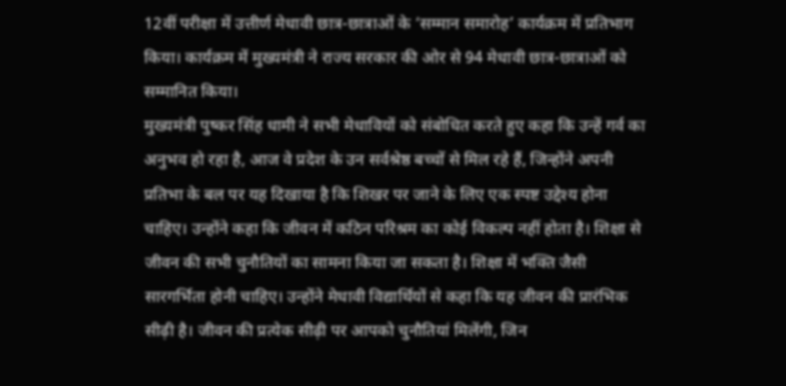12वीं परीक्षा में उत्तीर्ण मेधावी छात्र-छात्राओं के ‘सम्मान समारोह’ कार्यक्रम में प्रतिभाग किया। कार्यक्रम में मुख्यमंत्री ने राज्य सरकार की ओर से 94 मेधावी छात्र-छात्राओं को सम्मानित किया।
मुख्यमंत्री पुष्कर सिंह धामी ने सभी मेधावियों को संबोधित करते हुए कहा कि उन्हें गर्व का अनुभव हो रहा है, आज वे प्रदेश के उन सर्वश्रेष्ठ बच्चों से मिल रहे हैं, जिन्होंने अपनी प्रतिभा के बल पर यह दिखाया है कि शिखर पर जाने के लिए एक स्पष्ट उद्देश्य होना चाहिए। उन्होंने कहा कि जीवन में कठिन परिश्रम का कोई विकल्प नहीं होता है। शिक्षा से जीवन की सभी चुनौतियों का सामना किया जा सकता है। शिक्षा में भक्ति जैसी सारगर्भिता होनी चाहिए। उन्होंने मेधावी विद्यार्थियों से कहा कि यह जीवन की प्रारंभिक सीढ़ी है। जीवन की प्रत्येक सीढ़ी पर आपको चुनौतियां मिलेंगी, जिन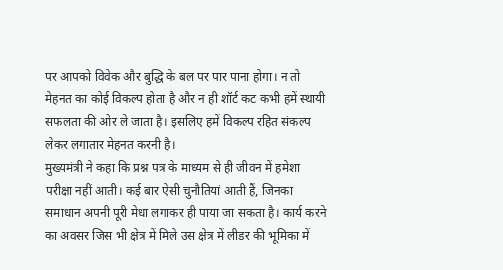पर आपको विवेक और बुद्धि के बल पर पार पाना होगा। न तो मेहनत का कोई विकल्प होता है और न ही शॉर्ट कट कभी हमें स्थायी सफलता की ओर ले जाता है। इसलिए हमें विकल्प रहित संकल्प लेकर लगातार मेहनत करनी है।
मुख्यमंत्री ने कहा कि प्रश्न पत्र के माध्यम से ही जीवन में हमेशा परीक्षा नहीं आती। कई बार ऐसी चुनौतियां आती हैं, जिनका समाधान अपनी पूरी मेधा लगाकर ही पाया जा सकता है। कार्य करने का अवसर जिस भी क्षेत्र में मिले उस क्षेत्र में लीडर की भूमिका में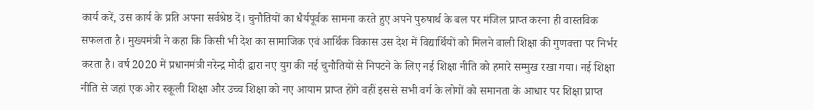कार्य करें, उस कार्य के प्रति अपना सर्वश्रेष्ठ दें। चुनौतियों का धैर्यपूर्वक सामना करते हुए अपने पुरुषार्थ के बल पर मंजिल प्राप्त करना ही वास्तविक सफलता है। मुख्यमंत्री ने कहा कि किसी भी देश का सामाजिक एवं आर्थिक विकास उस देश में विद्यार्थियों को मिलने वाली शिक्षा की गुणवत्ता पर निर्भर करता है। वर्ष 2020 में प्रधानमंत्री नरेन्द्र मोदी द्वारा नए युग की नई चुनौतियों से निपटने के लिए नई शिक्षा नीति को हमारे सम्मुख रखा गया। नई शिक्षा नीति से जहां एक ओर स्कूली शिक्षा और उच्च शिक्षा को नए आयाम प्राप्त होंगे वहीं इससे सभी वर्ग के लोगों को समानता के आधार पर शिक्षा प्राप्त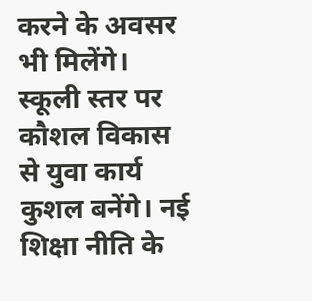करने के अवसर भी मिलेंगे। स्कूली स्तर पर कौशल विकास से युवा कार्य कुशल बनेंगे। नई शिक्षा नीति के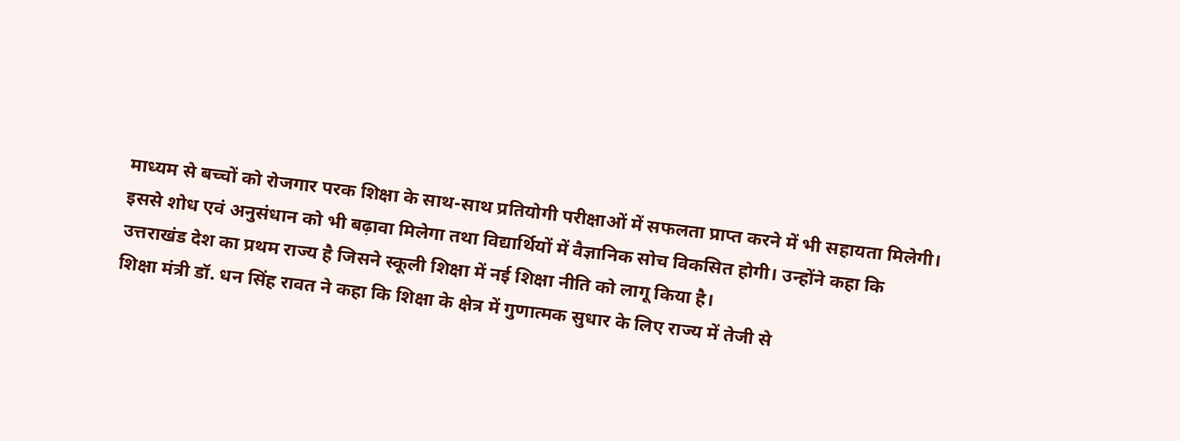माध्यम से बच्चों को रोजगार परक शिक्षा के साथ-साथ प्रतियोगी परीक्षाओं में सफलता प्राप्त करने में भी सहायता मिलेगी। इससे शोध एवं अनुसंधान को भी बढ़ावा मिलेगा तथा विद्यार्थियों में वैज्ञानिक सोच विकसित होगी। उन्होंने कहा कि उत्तराखंड देश का प्रथम राज्य है जिसने स्कूली शिक्षा में नई शिक्षा नीति को लागू किया है।
शिक्षा मंत्री डॉ. धन सिंह रावत ने कहा कि शिक्षा के क्षेत्र में गुणात्मक सुधार के लिए राज्य में तेजी से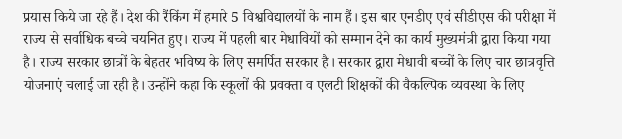प्रयास किये जा रहे हैं। देश की रैंकिंग में हमारे 5 विश्वविद्यालयों के नाम हैं। इस बार एनडीए एवं सीडीएस की परीक्षा में राज्य से सर्वाधिक बच्चे चयनित हुए। राज्य में पहली बार मेधावियों को सम्मान देने का कार्य मुख्यमंत्री द्वारा किया गया है। राज्य सरकार छात्रों के बेहतर भविष्य के लिए समर्पित सरकार है। सरकार द्वारा मेधावी बच्चों के लिए चार छात्रवृत्ति योजनाएं चलाई जा रही है। उन्होंने कहा कि स्कूलों की प्रवक्ता व एलटी शिक्षकों की वैकल्पिक व्यवस्था के लिए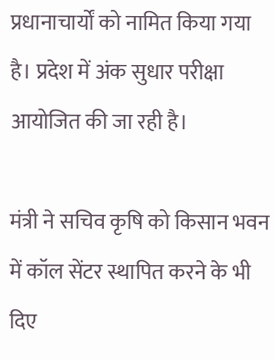प्रधानाचार्यों को नामित किया गया है। प्रदेश में अंक सुधार परीक्षा आयोजित की जा रही है।

मंत्री ने सचिव कृषि को किसान भवन में कॉल सेंटर स्थापित करने के भी दिए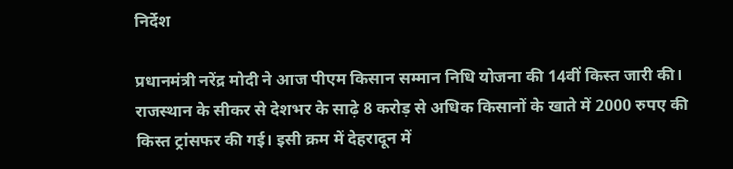निर्देश

प्रधानमंत्री नरेंद्र मोदी ने आज पीएम किसान सम्मान निधि योजना की 14वीं किस्त जारी की। राजस्थान के सीकर से देशभर के साढ़े 8 करोड़ से अधिक किसानों के खाते में 2000 रुपए की किस्त ट्रांसफर की गई। इसी क्रम में देहरादून में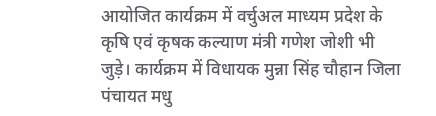आयोजित कार्यक्रम में वर्चुअल माध्यम प्रदेश के कृषि एवं कृषक कल्याण मंत्री गणेश जोशी भी जुड़े। कार्यक्रम में विधायक मुन्ना सिंह चौहान जिला पंचायत मधु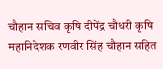चौहान सचिव कृषि दीपेंद्र चौधरी कृषि महानिदेशक रणवीर सिंह चौहान सहित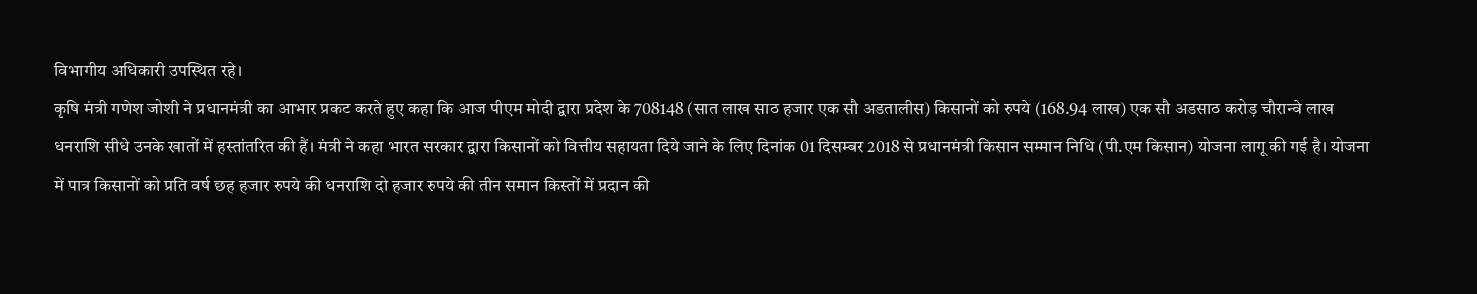विभागीय अधिकारी उपस्थित रहे।
कृषि मंत्री गणेश जोशी ने प्रधानमंत्री का आभार प्रकट करते हुए कहा कि आज पीएम मोदी द्वारा प्रदेश के 708148 (सात लाख साठ हजार एक सौ अडतालीस) किसानों को रुपये (168.94 लाख) एक सौ अडसाठ करोड़ चौरान्वे लाख धनराशि सीधे उनके खातों में हस्तांतरित की हैं। मंत्री ने कहा भारत सरकार द्वारा किसानों को वित्तीय सहायता दिये जाने के लिए दिनांक 01 दिसम्बर 2018 से प्रधानमंत्री किसान सम्मान निधि (पी.एम किसान) योजना लागू की गई है। योजना में पात्र किसानों को प्रति वर्ष छह हजार रुपये की धनराशि दो हजार रुपये की तीन समान किस्तों में प्रदान की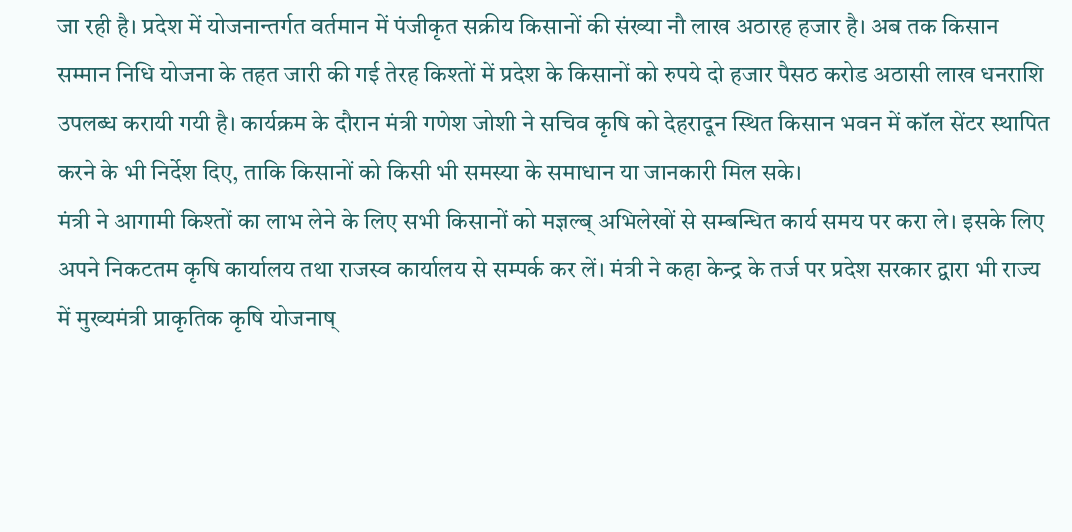जा रही है। प्रदेश में योजनान्तर्गत वर्तमान में पंजीकृत सक्रीय किसानों की संख्या नौ लाख अठारह हजार है। अब तक किसान सम्मान निधि योजना के तहत जारी की गई तेरह किश्तों में प्रदेश के किसानों को रुपये दो हजार पैसठ करोड अठासी लाख धनराशि उपलब्ध करायी गयी है। कार्यक्रम के दौरान मंत्री गणेश जोशी ने सचिव कृषि को देहरादून स्थित किसान भवन में कॉल सेंटर स्थापित करने के भी निर्देश दिए, ताकि किसानों को किसी भी समस्या के समाधान या जानकारी मिल सके।
मंत्री ने आगामी किश्तों का लाभ लेने के लिए सभी किसानों को मज्ञल्ब् अभिलेखों से सम्बन्धित कार्य समय पर करा ले। इसके लिए अपने निकटतम कृषि कार्यालय तथा राजस्व कार्यालय से सम्पर्क कर लें। मंत्री ने कहा केन्द्र के तर्ज पर प्रदेश सरकार द्वारा भी राज्य में मुख्यमंत्री प्राकृतिक कृषि योजनाष्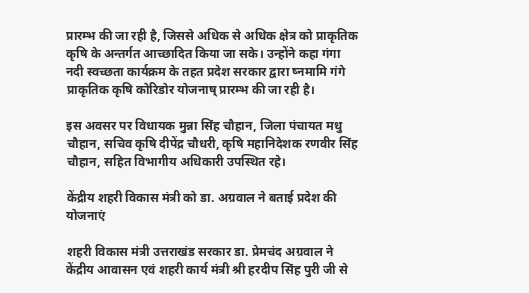प्रारम्भ की जा रही है, जिससे अधिक से अधिक क्षेत्र को प्राकृतिक कृषि के अन्तर्गत आच्छादित किया जा सके। उन्होंने कहा गंगा नदी स्वच्छता कार्यक्रम के तहत प्रदेश सरकार द्वारा ष्नमामि गंगे प्राकृतिक कृषि कोरिडोर योजनाष् प्रारम्भ की जा रही है।

इस अवसर पर विधायक मुन्ना सिंह चौहान, जिला पंचायत मधु चौहान, सचिव कृषि दीपेंद्र चौधरी, कृषि महानिदेशक रणवीर सिंह चौहान, सहित विभागीय अधिकारी उपस्थित रहे।

केंद्रीय शहरी विकास मंत्री को डा. अग्रवाल ने बताई प्रदेश की योजनाएं

शहरी विकास मंत्री उत्तराखंड सरकार डा. प्रेमचंद अग्रवाल ने केंद्रीय आवासन एवं शहरी कार्य मंत्री श्री हरदीप सिंह पुरी जी से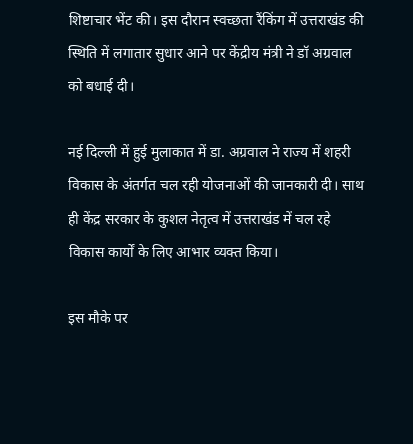शिष्टाचार भेंट की। इस दौरान स्वच्छता रैंकिंग में उत्तराखंड की स्थिति में लगातार सुधार आने पर केंद्रीय मंत्री ने डॉ अग्रवाल को बधाई दी।

नई दिल्ली में हुई मुलाकात में डा. अग्रवाल ने राज्य में शहरी विकास के अंतर्गत चल रही योजनाओं की जानकारी दी। साथ ही केंद्र सरकार के कुशल नेतृत्व में उत्तराखंड में चल रहे विकास कार्यों के लिए आभार व्यक्त किया।

इस मौके पर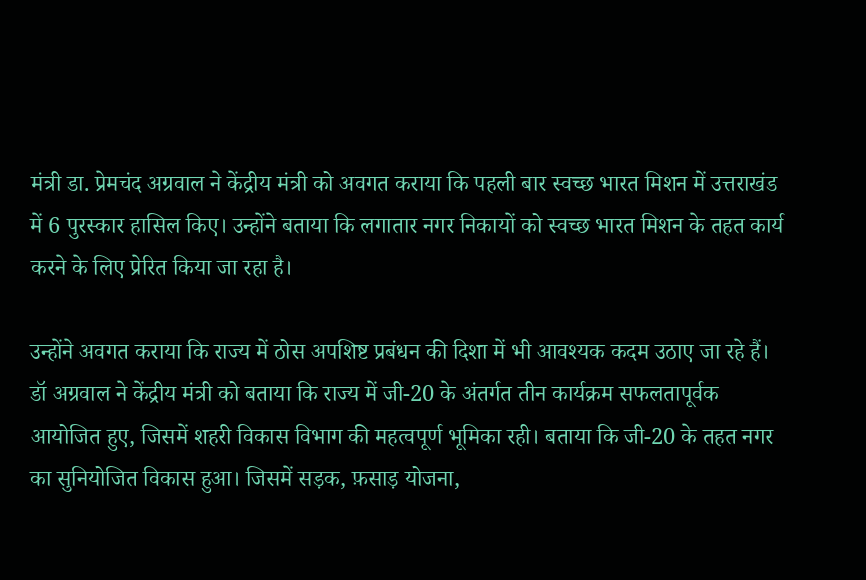मंत्री डा. प्रेमचंद अग्रवाल ने केंद्रीय मंत्री को अवगत कराया कि पहली बार स्वच्छ भारत मिशन में उत्तराखंड में 6 पुरस्कार हासिल किए। उन्होंने बताया कि लगातार नगर निकायों को स्वच्छ भारत मिशन के तहत कार्य करने के लिए प्रेरित किया जा रहा है।

उन्होंने अवगत कराया कि राज्य में ठोस अपशिष्ट प्रबंधन की दिशा में भी आवश्यक कदम उठाए जा रहे हैं। डॉ अग्रवाल ने केंद्रीय मंत्री को बताया कि राज्य में जी-20 के अंतर्गत तीन कार्यक्रम सफलतापूर्वक आयोजित हुए, जिसमें शहरी विकास विभाग की महत्वपूर्ण भूमिका रही। बताया कि जी-20 के तहत नगर का सुनियोजित विकास हुआ। जिसमें सड़क, फ़साड़ योजना,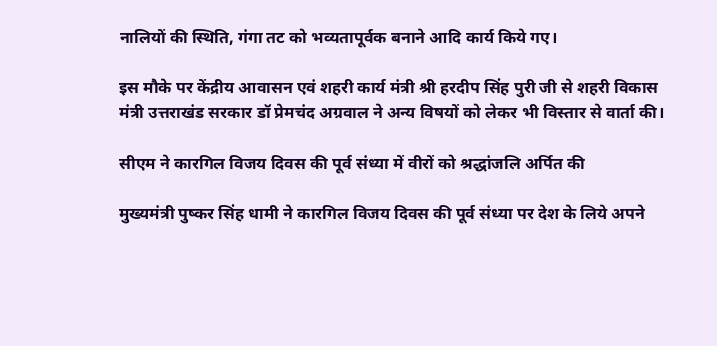नालियों की स्थिति, गंगा तट को भव्यतापूर्वक बनाने आदि कार्य किये गए।

इस मौके पर केंद्रीय आवासन एवं शहरी कार्य मंत्री श्री हरदीप सिंह पुरी जी से शहरी विकास मंत्री उत्तराखंड सरकार डॉ प्रेमचंद अग्रवाल ने अन्य विषयों को लेकर भी विस्तार से वार्ता की।

सीएम ने कारगिल विजय दिवस की पूर्व संध्या में वीरों को श्रद्धांजलि अर्पित की

मुख्यमंत्री पुष्कर सिंह धामी ने कारगिल विजय दिवस की पूर्व संध्या पर देश के लिये अपने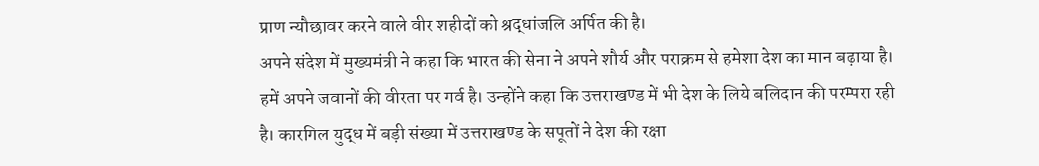प्राण न्यौछावर करने वाले वीर शहीदों को श्रद्धांजलि अर्पित की है।
अपने संदेश में मुख्यमंत्री ने कहा कि भारत की सेना ने अपने शौर्य और पराक्रम से हमेशा देश का मान बढ़ाया है। हमें अपने जवानों की वीरता पर गर्व है। उन्होंने कहा कि उत्तराखण्ड में भी देश के लिये बलिदान की परम्परा रही है। कारगिल युद्ध में बड़ी संख्या में उत्तराखण्ड के सपूतों ने देश की रक्षा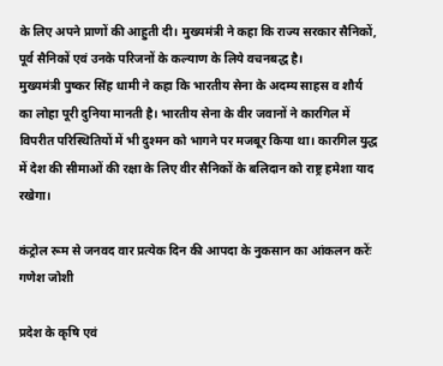के लिए अपने प्राणों की आहुती दी। मुख्यमंत्री ने कहा कि राज्य सरकार सैनिकों, पूर्व सैनिकों एवं उनके परिजनों के कल्याण के लिये वचनबद्ध है।
मुख्यमंत्री पुष्कर सिंह धामी ने कहा कि भारतीय सेना के अदम्य साहस व शौर्य का लोहा पूरी दुनिया मानती है। भारतीय सेना के वीर जवानों ने कारगिल में विपरीत परिस्थितियों में भी दुश्मन को भागने पर मजबूर किया था। कारगिल युद्ध में देश की सीमाओं की रक्षा के लिए वीर सैनिकों के बलिदान को राष्ट्र हमेशा याद रखेगा।

कंट्रोल रूम से जनवद वार प्रत्येक दिन की आपदा के नुकसान का आंकलन करेंः गणेश जोशी

प्रदेश के कृषि एवं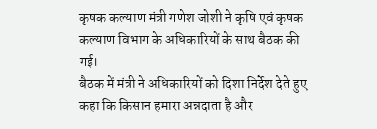कृषक कल्याण मंत्री गणेश जोशी ने कृषि एवं कृषक कल्याण विभाग के अधिकारियों के साथ बैठक की गई।
बैठक में मंत्री ने अधिकारियों को दिशा निर्देश देते हुए कहा कि किसान हमारा अन्नदाता है और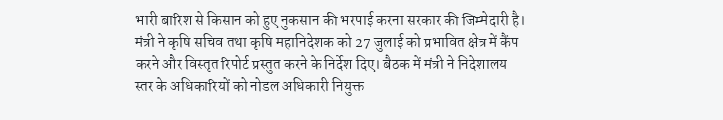भारी बारिश से किसान को हुए नुकसान की भरपाई करना सरकार की जिम्मेदारी है। मंत्री ने कृषि सचिव तथा कृषि महानिदेशक को 27 जुलाई को प्रभावित क्षेत्र में कैंप करने और विस्तृत रिपोर्ट प्रस्तुत करने के निर्देश दिए। बैठक में मंत्री ने निदेशालय स्तर के अधिकारियों को नोडल अधिकारी नियुक्त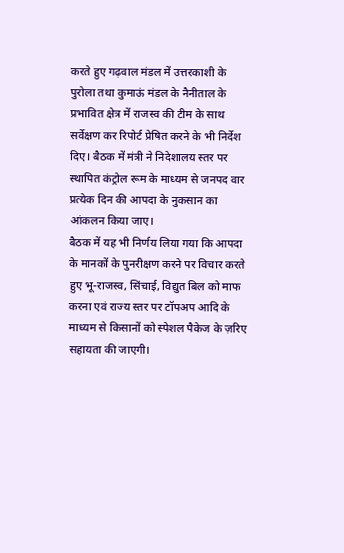करते हुए गढ़वाल मंडल में उत्तरकाशी के पुरोला तथा कुमाऊं मंडल के नैनीताल के प्रभावित क्षेत्र में राजस्व की टीम के साथ सर्वेक्षण कर रिपोर्ट प्रेषित करने के भी निर्देश दिए। बैठक में मंत्री ने निदेशालय स्तर पर स्थापित कंट्रोल रूम के माध्यम से जनपद वार प्रत्येक दिन की आपदा के नुकसान का आंकलन किया जाए।
बैठक में यह भी निर्णय लिया गया कि आपदा के मानकों के पुनरीक्षण करने पर विचार करते हुए भू-राजस्व, सिंचाई, विद्युत बिल को माफ करना एवं राज्य स्तर पर टॉपअप आदि के माध्यम से किसानों को स्पेशल पैकेज के ज़रिए सहायता की जाएगी।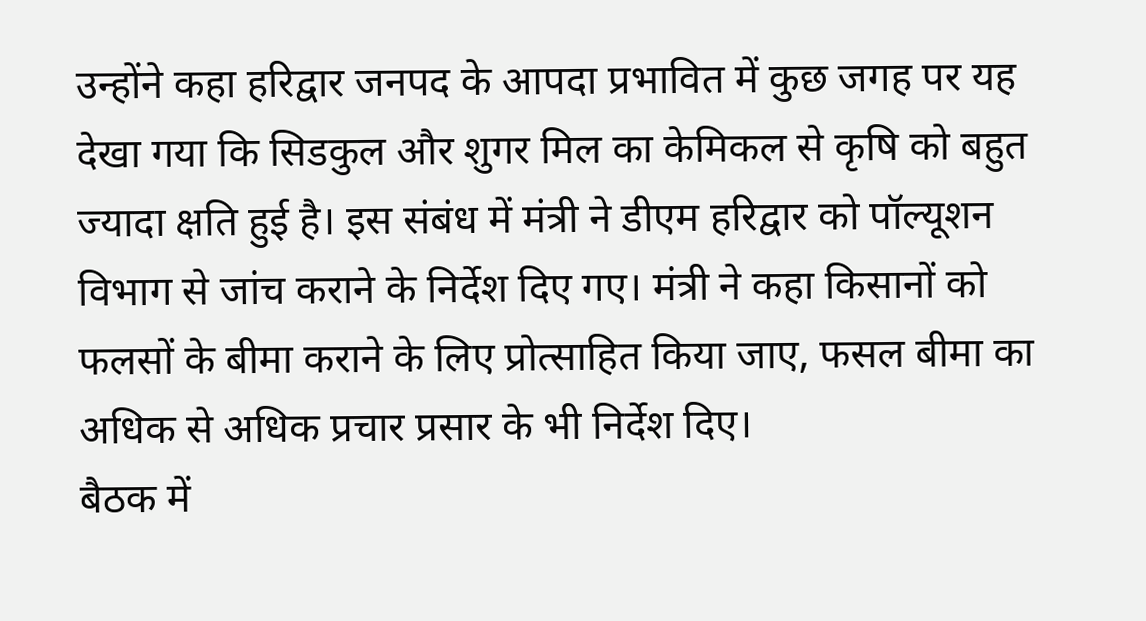उन्होंने कहा हरिद्वार जनपद के आपदा प्रभावित में कुछ जगह पर यह देखा गया कि सिडकुल और शुगर मिल का केमिकल से कृषि को बहुत ज्यादा क्षति हुई है। इस संबंध में मंत्री ने डीएम हरिद्वार को पॉल्यूशन विभाग से जांच कराने के निर्देश दिए गए। मंत्री ने कहा किसानों को फलसों के बीमा कराने के लिए प्रोत्साहित किया जाए, फसल बीमा का अधिक से अधिक प्रचार प्रसार के भी निर्देश दिए।
बैठक में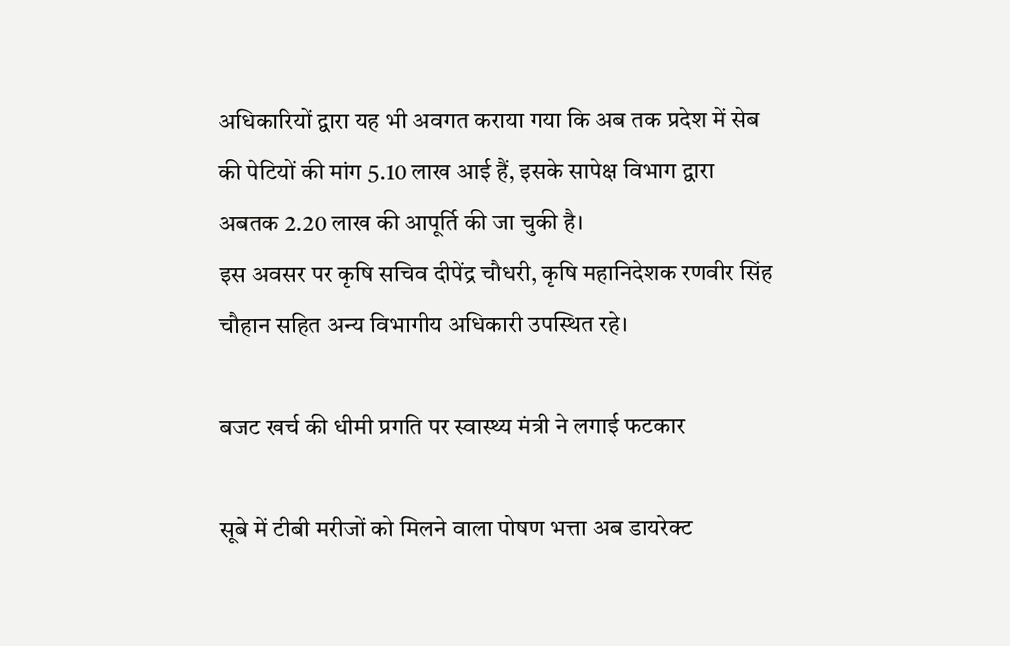अधिकारियों द्वारा यह भी अवगत कराया गया कि अब तक प्रदेश में सेब की पेटियों की मांग 5.10 लाख आई हैं, इसके सापेक्ष विभाग द्वारा अबतक 2.20 लाख की आपूर्ति की जा चुकी है।
इस अवसर पर कृषि सचिव दीपेंद्र चौधरी, कृषि महानिदेशक रणवीर सिंह चौहान सहित अन्य विभागीय अधिकारी उपस्थित रहे।

बजट खर्च की धीमी प्रगति पर स्वास्थ्य मंत्री ने लगाई फटकार

सूबे में टीबी मरीजों को मिलने वाला पोषण भत्ता अब डायरेक्ट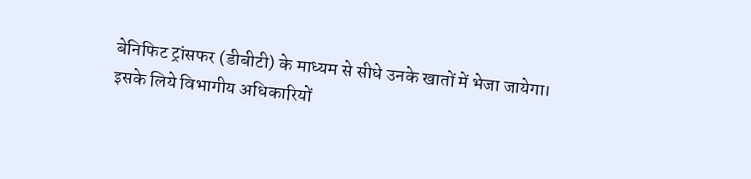बेनिफिट ट्रांसफर (डीबीटी) के माध्यम से सीधे उनके खातों में भेजा जायेगा। इसके लिये विभागीय अधिकारियों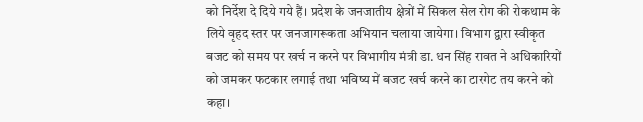को निर्देश दे दिये गये हैं। प्रदेश के जनजातीय क्षेत्रों में सिकल सेल रोग की रोकथाम के लिये वृहद स्तर पर जनजागरूकता अभियान चलाया जायेगा। विभाग द्वारा स्वीकृत बजट को समय पर खर्च न करने पर विभागीय मंत्री डा. धन सिंह रावत ने अधिकारियों को जमकर फटकार लगाई तथा भविष्य में बजट खर्च करने का टारगेट तय करने को कहा।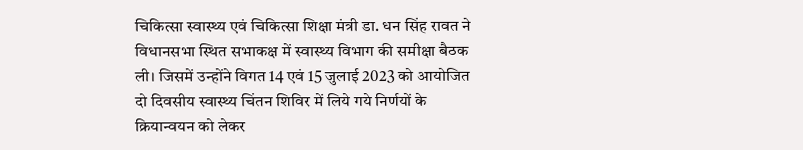चिकित्सा स्वास्थ्य एवं चिकित्सा शिक्षा मंत्री डा. धन सिंह रावत ने विधानसभा स्थित सभाकक्ष में स्वास्थ्य विभाग की समीक्षा बैठक ली। जिसमें उन्होंने विगत 14 एवं 15 जुलाई 2023 को आयोजित दो दिवसीय स्वास्थ्य चिंतन शिविर में लिये गये निर्णयों के क्रियान्वयन को लेकर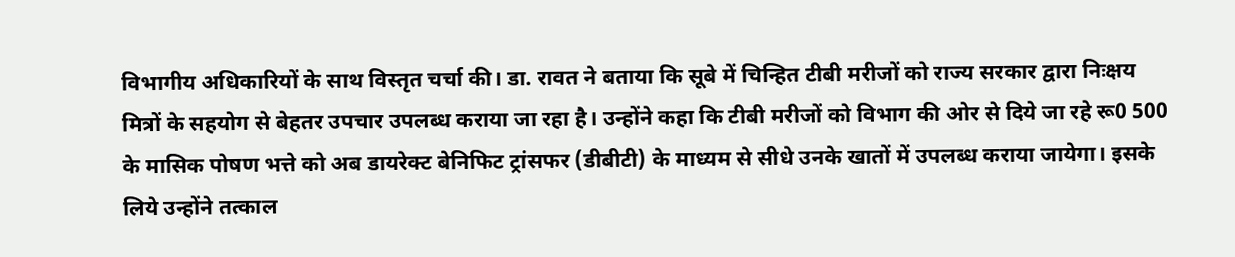विभागीय अधिकारियों के साथ विस्तृत चर्चा की। डा. रावत ने बताया कि सूबे में चिन्हित टीबी मरीजों को राज्य सरकार द्वारा निःक्षय मित्रों के सहयोग से बेहतर उपचार उपलब्ध कराया जा रहा है। उन्होंने कहा कि टीबी मरीजों को विभाग की ओर से दिये जा रहे रू0 500 के मासिक पोषण भत्ते को अब डायरेक्ट बेनिफिट ट्रांसफर (डीबीटी) के माध्यम से सीधे उनके खातों में उपलब्ध कराया जायेगा। इसके लिये उन्होंने तत्काल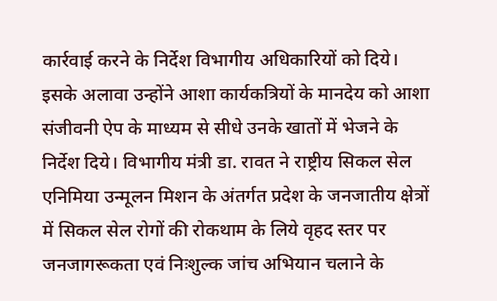कार्रवाई करने के निर्देश विभागीय अधिकारियों को दिये। इसके अलावा उन्होंने आशा कार्यकत्रियों के मानदेय को आशा संजीवनी ऐप के माध्यम से सीधे उनके खातों में भेजने के निर्देश दिये। विभागीय मंत्री डा. रावत ने राष्ट्रीय सिकल सेल एनिमिया उन्मूलन मिशन के अंतर्गत प्रदेश के जनजातीय क्षेत्रों में सिकल सेल रोगों की रोकथाम के लिये वृहद स्तर पर जनजागरूकता एवं निःशुल्क जांच अभियान चलाने के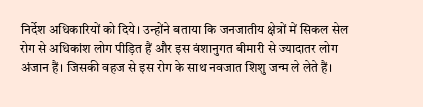निर्देश अधिकारियों को दिये। उन्होंने बताया कि जनजातीय क्षेत्रों में सिकल सेल रोग से अधिकांश लोग पीड़ित हैं और इस वंशानुगत बीमारी से ज्यादातर लोग अंजान हैं। जिसकी वहज से इस रोग के साथ नवजात शिशु जन्म ले लेते हैं।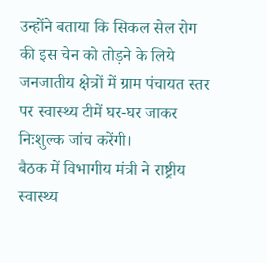उन्होंने बताया कि सिकल सेल रोग की इस चेन को तोड़ने के लिये जनजातीय क्षेत्रों में ग्राम पंचायत स्तर पर स्वास्थ्य टीमें घर-घर जाकर निःशुल्क जांच करेंगी।
बैठक में विभागीय मंत्री ने राष्ट्रीय स्वास्थ्य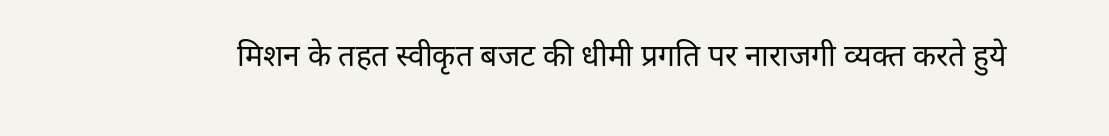मिशन के तहत स्वीकृत बजट की धीमी प्रगति पर नाराजगी व्यक्त करते हुये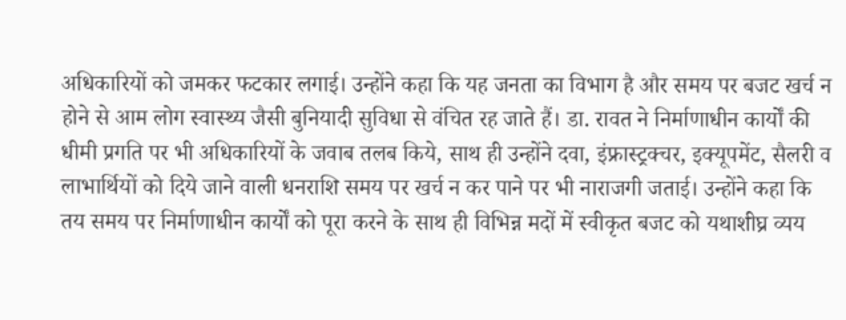अधिकारियों को जमकर फटकार लगाई। उन्होंने कहा कि यह जनता का विभाग है और समय पर बजट खर्च न होने से आम लोग स्वास्थ्य जैसी बुनियादी सुविधा से वंचित रह जाते हैं। डा. रावत ने निर्माणाधीन कार्यों की धीमी प्रगति पर भी अधिकारियों के जवाब तलब किये, साथ ही उन्होंने दवा, इंफ्रास्ट्रक्चर, इक्यूपमेंट, सैलरी व लाभार्थियों को दिये जाने वाली धनराशि समय पर खर्च न कर पाने पर भी नाराजगी जताई। उन्होंने कहा कि तय समय पर निर्माणाधीन कार्यों को पूरा करने के साथ ही विभिन्न मदों में स्वीकृत बजट को यथाशीघ्र व्यय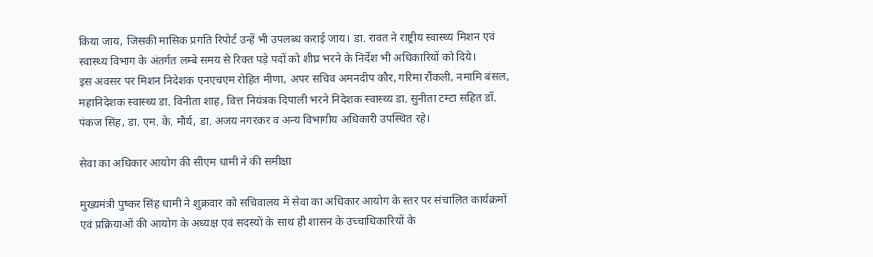किया जाय, जिसकी मासिक प्रगति रिपोर्ट उन्हें भी उपलब्ध कराई जाय। डा. रावत ने राष्ट्रीय स्वास्थ्य मिशन एवं स्वास्थ्य विभाग के अंतर्गत लम्बे समय से रिक्त पड़े पदों को शीघ्र भरने के निर्देश भी अधिकारियों को दिये।
इस अवसर पर मिशन निदेशक एनएचएम रोहित मीणा, अपर सचिव अमनदीप कौर, गरिमा रौंकली, नमामि बंसल, महानिदेशक स्वास्थ्य डा. विनीता शाह, वित्त नियंत्रक दिपाली भरने निदेशक स्वास्थ्य डा. सुनीता टम्टा सहित डॉ. पंकज सिंह, डा. एम. के. मौर्य, डा. अजय नगरकर व अन्य विभागीय अधिकारी उपस्थित रहे।

सेवा का अधिकार आयोग की सीएम धामी ने की समीक्षा

मुख्यमंत्री पुष्कर सिंह धामी ने शुक्रवार को सचिवालय में सेवा का अधिकार आयोग के स्तर पर संचालित कार्यक्रमों एवं प्रक्रियाओं की आयोग के अध्यक्ष एवं सदस्यों के साथ ही शासन के उच्चाधिकारियों के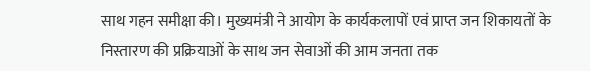साथ गहन समीक्षा की। मुख्यमंत्री ने आयोग के कार्यकलापों एवं प्राप्त जन शिकायतों के निस्तारण की प्रक्रियाओं के साथ जन सेवाओं की आम जनता तक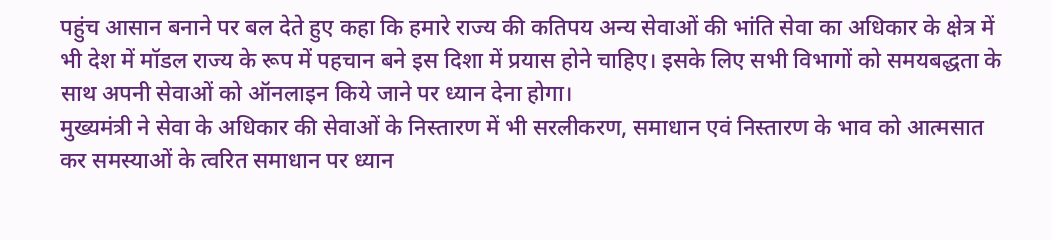पहुंच आसान बनाने पर बल देते हुए कहा कि हमारे राज्य की कतिपय अन्य सेवाओं की भांति सेवा का अधिकार के क्षेत्र में भी देश में मॉडल राज्य के रूप में पहचान बने इस दिशा में प्रयास होने चाहिए। इसके लिए सभी विभागों को समयबद्धता के साथ अपनी सेवाओं को ऑनलाइन किये जाने पर ध्यान देना होगा।
मुख्यमंत्री ने सेवा के अधिकार की सेवाओं के निस्तारण में भी सरलीकरण, समाधान एवं निस्तारण के भाव को आत्मसात कर समस्याओं के त्वरित समाधान पर ध्यान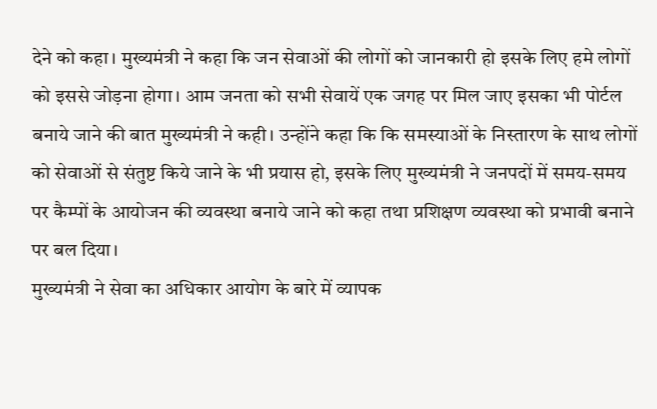देने को कहा। मुख्यमंत्री ने कहा कि जन सेवाओं की लोगों को जानकारी हो इसके लिए हमे लोगों को इससे जोड़ना होगा। आम जनता को सभी सेवायें एक जगह पर मिल जाए इसका भी पोर्टल बनाये जाने की बात मुख्यमंत्री ने कही। उन्होंने कहा कि कि समस्याओं के निस्तारण के साथ लोगों को सेवाओं से संतुष्ट किये जाने के भी प्रयास हो, इसके लिए मुख्यमंत्री ने जनपदों में समय-समय पर कैम्पों के आयोजन की व्यवस्था बनाये जाने को कहा तथा प्रशिक्षण व्यवस्था को प्रभावी बनाने पर बल दिया।
मुख्यमंत्री ने सेवा का अधिकार आयोग के बारे में व्यापक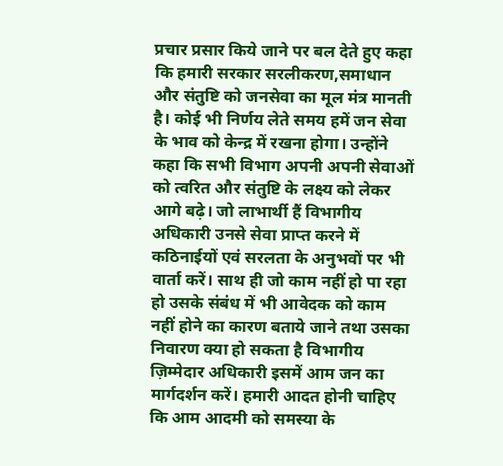प्रचार प्रसार किये जाने पर बल देते हुए कहा कि हमारी सरकार सरलीकरण,समाधान और संतुष्टि को जनसेवा का मूल मंत्र मानती है। कोई भी निर्णय लेते समय हमें जन सेवा के भाव को केन्द्र में रखना होगा। उन्होंने कहा कि सभी विभाग अपनी अपनी सेवाओं को त्वरित और संतुष्टि के लक्ष्य को लेकर आगे बढ़े। जो लाभार्थी हैं विभागीय अधिकारी उनसे सेवा प्राप्त करने में कठिनाईयों एवं सरलता के अनुभवों पर भी वार्ता करें। साथ ही जो काम नहीं हो पा रहा हो उसके संबंध में भी आवेदक को काम नहीं होने का कारण बताये जाने तथा उसका निवारण क्या हो सकता है विभागीय ज़िम्मेदार अधिकारी इसमें आम जन का मार्गदर्शन करें। हमारी आदत होनी चाहिए कि आम आदमी को समस्या के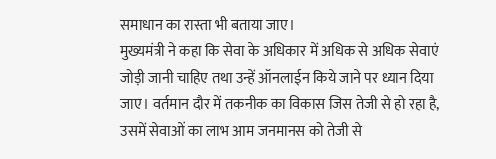समाधान का रास्ता भी बताया जाए।
मुख्यमंत्री ने कहा कि सेवा के अधिकार में अधिक से अधिक सेवाएं जोड़ी जानी चाहिए तथा उन्हें ऑनलाईन किये जाने पर ध्यान दिया जाए। वर्तमान दौर में तकनीक का विकास जिस तेजी से हो रहा है, उसमें सेवाओं का लाभ आम जनमानस को तेजी से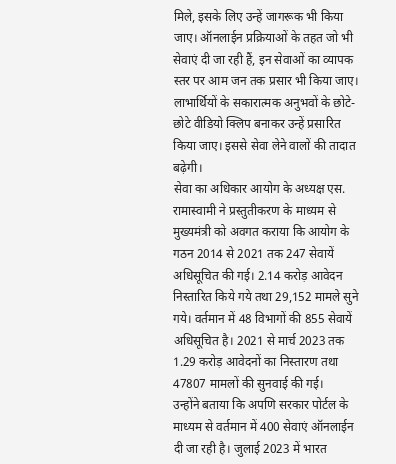मिले, इसके लिए उन्हें जागरूक भी किया जाए। ऑनलाईन प्रक्रियाओं के तहत जो भी सेवाएं दी जा रही हैं, इन सेवाओं का व्यापक स्तर पर आम जन तक प्रसार भी किया जाए। लाभार्थियों के सकारात्मक अनुभवों के छोटे-छोटे वीडियो क्लिप बनाकर उन्हें प्रसारित किया जाए। इससे सेवा लेने वालों की तादात बढ़ेगी।
सेवा का अधिकार आयोग के अध्यक्ष एस. रामास्वामी ने प्रस्तुतीकरण के माध्यम से मुख्यमंत्री को अवगत कराया कि आयोग के गठन 2014 से 2021 तक 247 सेवायें अधिसूचित की गई। 2.14 करोड़ आवेदन निस्तारित किये गये तथा 29,152 मामले सुने गये। वर्तमान में 48 विभागों की 855 सेवायें अधिसूचित है। 2021 से मार्च 2023 तक 1.29 करोड़ आवेदनों का निस्तारण तथा 47807 मामलों की सुनवाई की गई।
उन्होंने बताया कि अपणि सरकार पोर्टल के माध्यम से वर्तमान में 400 सेवाएं ऑनलाईन दी जा रही है। जुलाई 2023 में भारत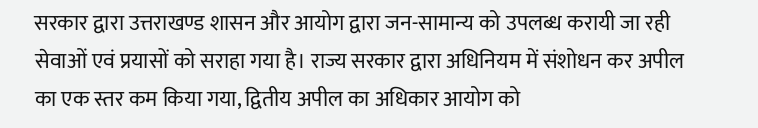सरकार द्वारा उत्तराखण्ड शासन और आयोग द्वारा जन-सामान्य को उपलब्ध करायी जा रही सेवाओं एवं प्रयासों को सराहा गया है। राज्य सरकार द्वारा अधिनियम में संशोधन कर अपील का एक स्तर कम किया गया, द्वितीय अपील का अधिकार आयोग को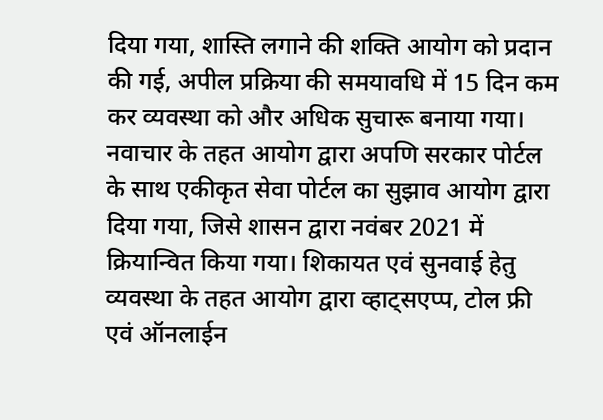दिया गया, शास्ति लगाने की शक्ति आयोग को प्रदान की गई, अपील प्रक्रिया की समयावधि में 15 दिन कम कर व्यवस्था को और अधिक सुचारू बनाया गया। नवाचार के तहत आयोग द्वारा अपणि सरकार पोर्टल के साथ एकीकृत सेवा पोर्टल का सुझाव आयोग द्वारा दिया गया, जिसे शासन द्वारा नवंबर 2021 में क्रियान्वित किया गया। शिकायत एवं सुनवाई हेतु व्यवस्था के तहत आयोग द्वारा व्हाट्सएप्प, टोल फ्री एवं ऑनलाईन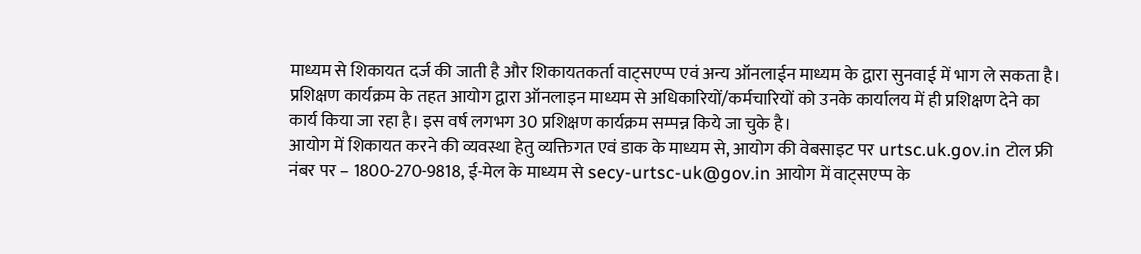माध्यम से शिकायत दर्ज की जाती है और शिकायतकर्ता वाट्सएप्प एवं अन्य ऑनलाईन माध्यम के द्वारा सुनवाई में भाग ले सकता है। प्रशिक्षण कार्यक्रम के तहत आयोग द्वारा ऑनलाइन माध्यम से अधिकारियों/कर्मचारियों को उनके कार्यालय में ही प्रशिक्षण देने का कार्य किया जा रहा है। इस वर्ष लगभग 30 प्रशिक्षण कार्यक्रम सम्पन्न किये जा चुके है।
आयोग में शिकायत करने की व्यवस्था हेतु व्यक्तिगत एवं डाक के माध्यम से, आयोग की वेबसाइट पर urtsc.uk.gov.in टोल फ्री नंबर पर – 1800-270-9818, ई-मेल के माध्यम से secy-urtsc-uk@gov.in आयोग में वाट्सएप्प के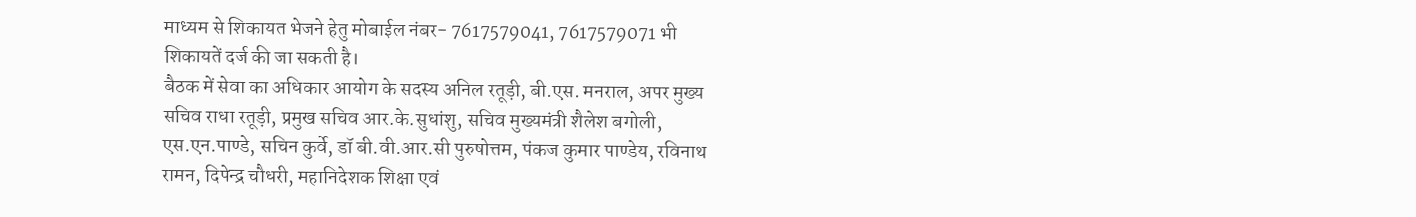माध्यम से शिकायत भेजने हेतु मोबाईल नंबर- 7617579041, 7617579071 भी शिकायतें दर्ज की जा सकती है।
बैठक में सेवा का अधिकार आयोग के सदस्य अनिल रतूड़ी, बी.एस. मनराल, अपर मुख्य सचिव राधा रतूड़ी, प्रमुख सचिव आर.के.सुधांशु, सचिव मुख्यमंत्री शैलेश बगोली, एस.एन.पाण्डे, सचिन कुर्वे, डॉ बी.वी.आर.सी पुरुषोत्तम, पंकज कुमार पाण्डेय, रविनाथ रामन, दिपेन्द्र चौधरी, महानिदेशक शिक्षा एवं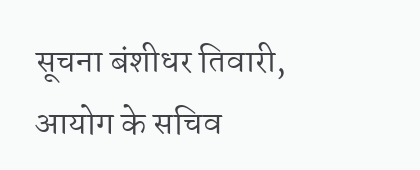सूचना बंशीधर तिवारी, आयोग के सचिव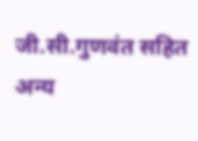जी.सी.गुणवंत सहित अन्य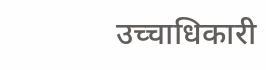उच्चाधिकारी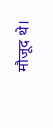मौजूद थे।